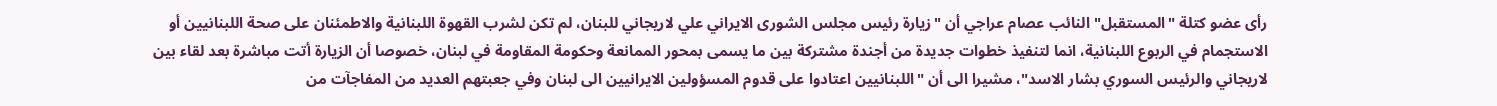رأى عضو كتلة "المستقبل" النائب عصام عراجي أن "زيارة رئيس مجلس الشورى الايراني علي لاريجاني للبنان، لم تكن لشرب القهوة اللبنانية والاطمئنان على صحة اللبنانيين أو الاستجمام في الربوع اللبنانية، انما لتنفيذ خطوات جديدة من أجندة مشتركة بين ما يسمى بمحور الممانعة وحكومة المقاومة في لبنان، خصوصا أن الزيارة أتت مباشرة بعد لقاء بين لاريجاني والرئيس السوري بشار الاسد"، مشيرا الى أن "اللبنانيين اعتادوا على قدوم المسؤولين الايرانيين الى لبنان وفي جعبتهم العديد من المفاجآت من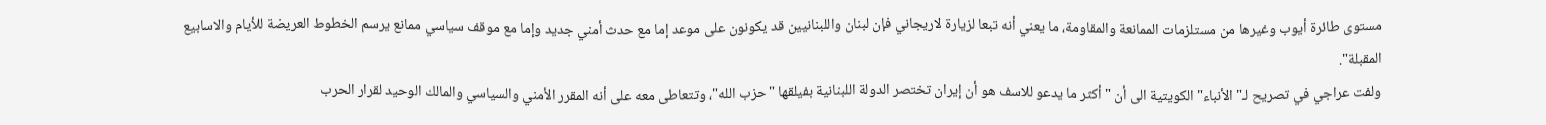مستوى طائرة أيوب وغيرها من مستلزمات الممانعة والمقاومة، ما يعني أنه تبعا لزيارة لاريجاني فإن لبنان واللبنانيين قد يكونون على موعد إما مع حدث أمني جديد وإما مع موقف سياسي ممانع يرسم الخطوط العريضة للأيام والاسابيع المقبلة".
ولفت عراجي في تصريح لـ"الأنباء" الكويتية الى أن "أكثر ما يدعو للاسف هو أن إيران تختصر الدولة اللبنانية بفيلقها "حزب الله"، وتتعاطى معه على أنه المقرر الأمني والسياسي والمالك الوحيد لقرار الحرب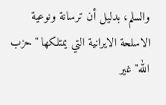والسلم، بدليل أن ترسانة ونوعية الاسلحة الايرانية التي يمتلكها "حزب الله" غير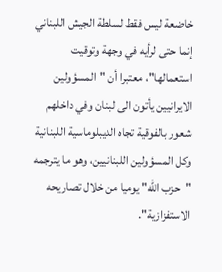خاضعة ليس فقط لسلطة الجيش اللبناني إنما حتى لرأيه في وجهة وتوقيت استعمالها"، معتبرا أن "المسؤولين الايرانيين يأتون الى لبنان وفي داخلهم شعور بالفوقية تجاه الديبلوماسية اللبنانية وكل المسؤولين اللبنانيين، وهو ما يترجمه "حزب الله" يوميا من خلال تصاريحه الاستفزازية".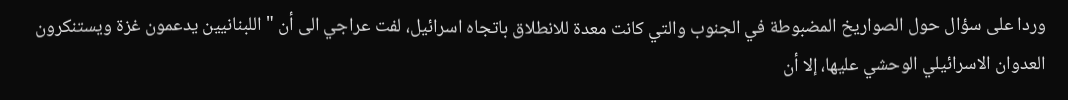وردا على سؤال حول الصواريخ المضبوطة في الجنوب والتي كانت معدة للانطلاق باتجاه اسرائيل، لفت عراجي الى أن "اللبنانيين يدعمون غزة ويستنكرون العدوان الاسرائيلي الوحشي عليها، إلا أن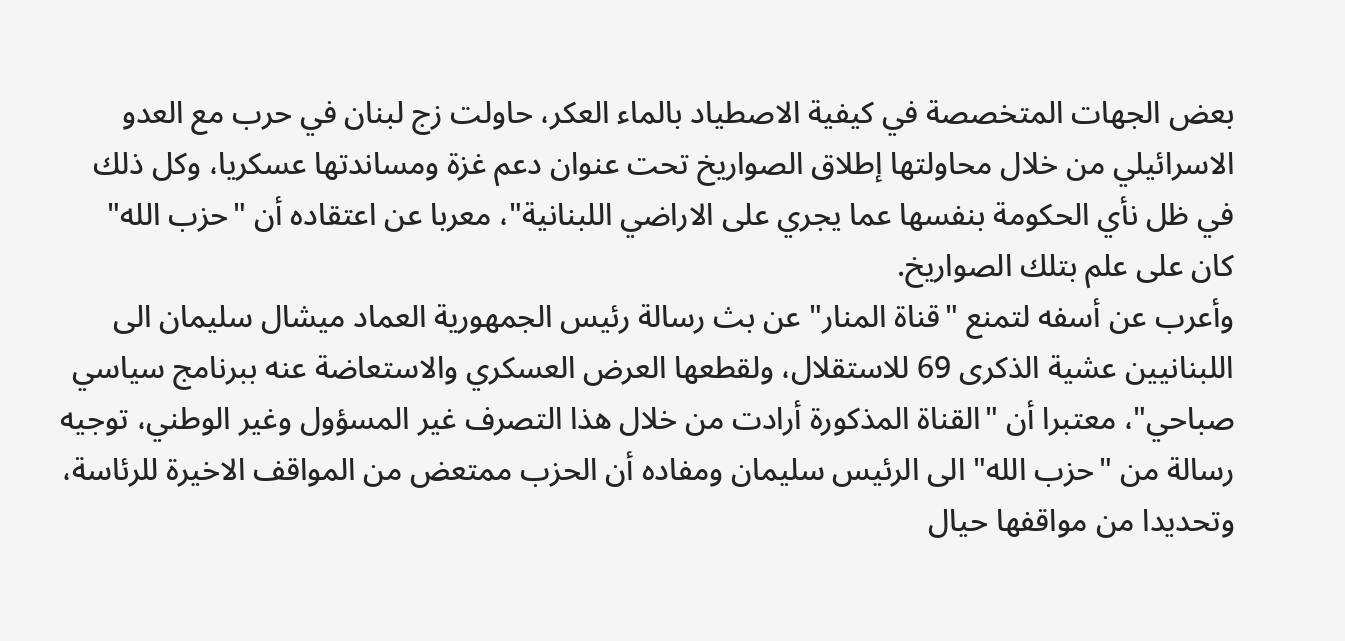بعض الجهات المتخصصة في كيفية الاصطياد بالماء العكر، حاولت زج لبنان في حرب مع العدو الاسرائيلي من خلال محاولتها إطلاق الصواريخ تحت عنوان دعم غزة ومساندتها عسكريا، وكل ذلك في ظل نأي الحكومة بنفسها عما يجري على الاراضي اللبنانية"، معربا عن اعتقاده أن "حزب الله" كان على علم بتلك الصواريخ.
وأعرب عن أسفه لتمنع "قناة المنار" عن بث رسالة رئيس الجمهورية العماد ميشال سليمان الى اللبنانيين عشية الذكرى 69 للاستقلال، ولقطعها العرض العسكري والاستعاضة عنه ببرنامج سياسي صباحي"، معتبرا أن "القناة المذكورة أرادت من خلال هذا التصرف غير المسؤول وغير الوطني، توجيه رسالة من "حزب الله" الى الرئيس سليمان ومفاده أن الحزب ممتعض من المواقف الاخيرة للرئاسة، وتحديدا من مواقفها حيال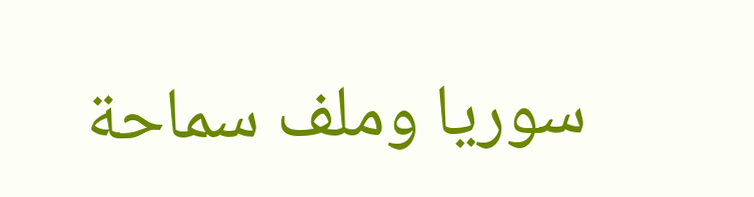سوريا وملف سماحة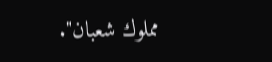مملوك شعبان".